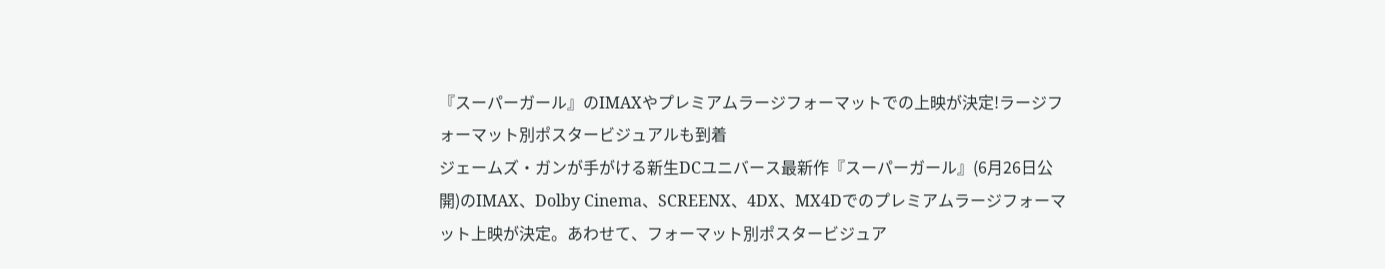『スーパーガール』のIMAXやプレミアムラージフォーマットでの上映が決定!ラージフォーマット別ポスタービジュアルも到着
ジェームズ・ガンが手がける新生DCユニバース最新作『スーパーガール』(6月26日公開)のIMAX、Dolby Cinema、SCREENX、4DX、MX4Dでのプレミアムラージフォーマット上映が決定。あわせて、フォーマット別ポスタービジュア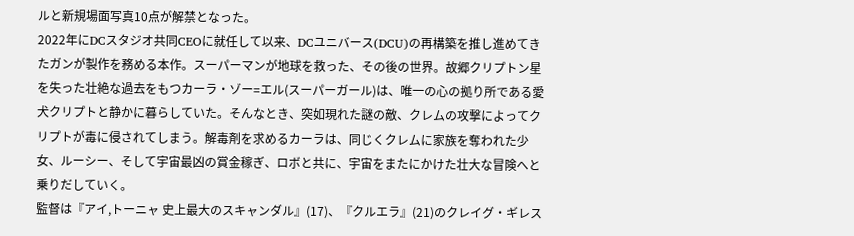ルと新規場面写真10点が解禁となった。
2022年にDCスタジオ共同CEOに就任して以来、DCユニバース(DCU)の再構築を推し進めてきたガンが製作を務める本作。スーパーマンが地球を救った、その後の世界。故郷クリプトン星を失った壮絶な過去をもつカーラ・ゾー=エル(スーパーガール)は、唯一の心の拠り所である愛犬クリプトと静かに暮らしていた。そんなとき、突如現れた謎の敵、クレムの攻撃によってクリプトが毒に侵されてしまう。解毒剤を求めるカーラは、同じくクレムに家族を奪われた少女、ルーシー、そして宇宙最凶の賞金稼ぎ、ロボと共に、宇宙をまたにかけた壮大な冒険へと乗りだしていく。
監督は『アイ,トーニャ 史上最大のスキャンダル』(17)、『クルエラ』(21)のクレイグ・ギレス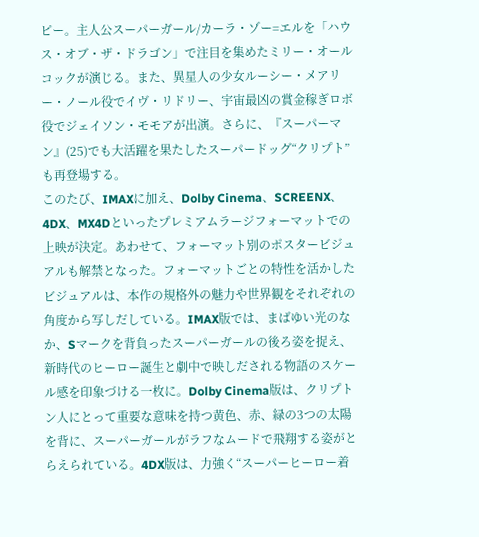ピー。主人公スーパーガール/カーラ・ゾー=エルを「ハウス・オブ・ザ・ドラゴン」で注目を集めたミリー・オールコックが演じる。また、異星人の少女ルーシー・メアリー・ノール役でイヴ・リドリー、宇宙最凶の賞金稼ぎロボ役でジェイソン・モモアが出演。さらに、『スーパーマン』(25)でも大活躍を果たしたスーパードッグ“クリプト”も再登場する。
このたび、IMAXに加え、Dolby Cinema、SCREENX、4DX、MX4Dといったプレミアムラージフォーマットでの上映が決定。あわせて、フォーマット別のポスタービジュアルも解禁となった。フォーマットごとの特性を活かしたビジュアルは、本作の規格外の魅力や世界観をそれぞれの角度から写しだしている。IMAX版では、まばゆい光のなか、Sマークを背負ったスーパーガールの後ろ姿を捉え、新時代のヒーロー誕生と劇中で映しだされる物語のスケール感を印象づける一枚に。Dolby Cinema版は、クリプトン人にとって重要な意味を持つ黄色、赤、緑の3つの太陽を背に、スーパーガールがラフなムードで飛翔する姿がとらえられている。4DX版は、力強く“スーパーヒーロー着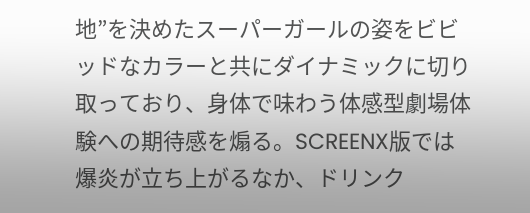地”を決めたスーパーガールの姿をビビッドなカラーと共にダイナミックに切り取っており、身体で味わう体感型劇場体験への期待感を煽る。SCREENX版では爆炎が立ち上がるなか、ドリンク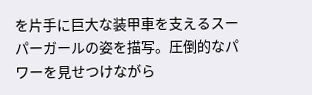を片手に巨大な装甲車を支えるスーパーガールの姿を描写。圧倒的なパワーを見せつけながら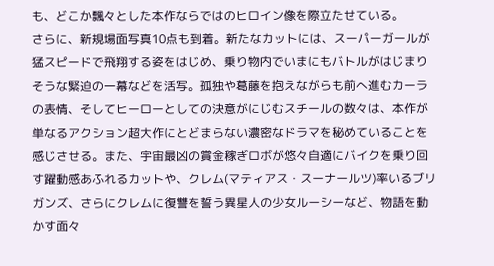も、どこか飄々とした本作ならではのヒロイン像を際立たせている。
さらに、新規場面写真10点も到着。新たなカットには、スーパーガールが猛スピードで飛翔する姿をはじめ、乗り物内でいまにもバトルがはじまりそうな緊迫の一幕などを活写。孤独や葛藤を抱えながらも前へ進むカーラの表情、そしてヒーローとしての決意がにじむスチールの数々は、本作が単なるアクション超大作にとどまらない濃密なドラマを秘めていることを感じさせる。また、宇宙最凶の賞金稼ぎロボが悠々自適にバイクを乗り回す躍動感あふれるカットや、クレム(マティアス・スーナールツ)率いるブリガンズ、さらにクレムに復讐を誓う異星人の少女ルーシーなど、物語を動かす面々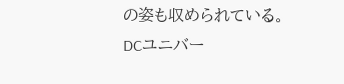の姿も収められている。
DCユニバー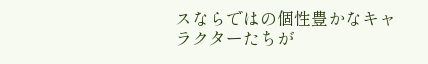スならではの個性豊かなキャラクターたちが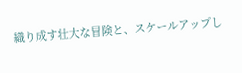織り成す壮大な冒険と、スケールアップし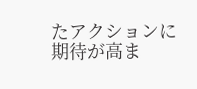たアクションに期待が高ま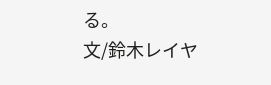る。
文/鈴木レイヤ